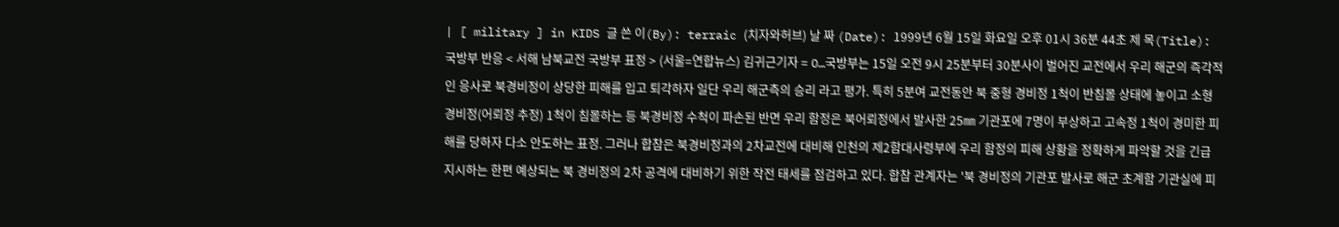| [ military ] in KIDS 글 쓴 이(By): terraic (치자와허브) 날 짜 (Date): 1999년 6월 15일 화요일 오후 01시 36분 44초 제 목(Title): 국방부 반응 < 서해 남북교전 국방부 표정 > (서울=연합뉴스) 김귀근기자 = O…국방부는 15일 오전 9시 25분부터 30분사이 벌어진 교전에서 우리 해군의 즉각적인 응사로 북경비정이 상당한 피해를 입고 퇴각하자 일단 우리 해군측의 승리 라고 평가. 특히 5분여 교전동안 북 중형 경비정 1척이 반침몰 상태에 놓이고 소형 경비정(어뢰정 추정) 1척이 침몰하는 등 북경비정 수척이 파손된 반면 우리 함정은 북어뢰정에서 발사한 25㎜ 기관포에 7명이 부상하고 고속정 1척이 경미한 피해를 당하자 다소 안도하는 표정. 그러나 합참은 북경비정과의 2차교전에 대비해 인천의 제2함대사령부에 우리 함정의 피해 상황을 정확하게 파악할 것을 긴급 지시하는 한편 예상되는 북 경비정의 2차 공격에 대비하기 위한 작전 태세를 점검하고 있다. 합참 관계자는 '북 경비정의 기관포 발사로 해군 초계함 기관실에 피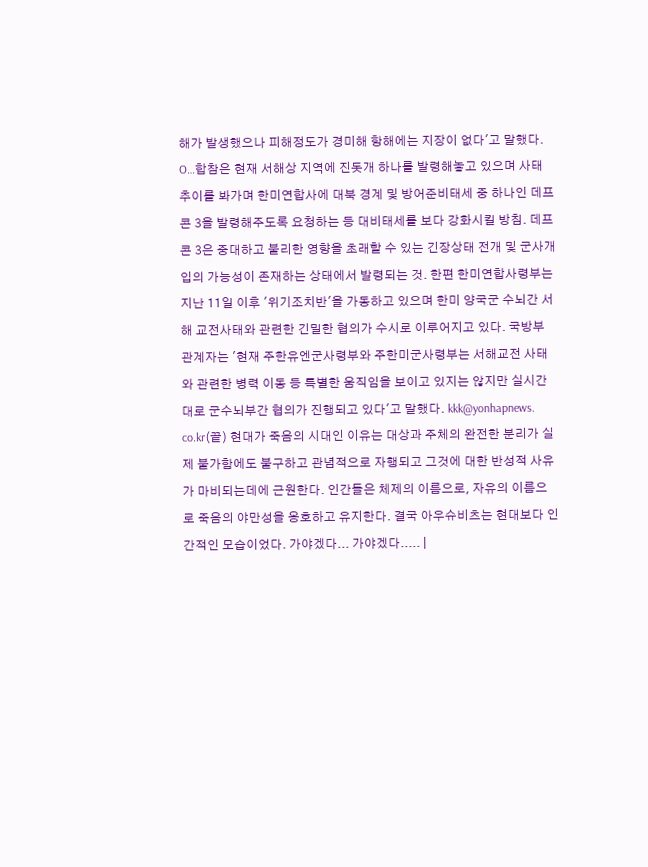해가 발생했으나 피해정도가 경미해 항해에는 지장이 없다'고 말했다. O…합참은 현재 서해상 지역에 진돗개 하나를 발령해놓고 있으며 사태 추이를 봐가며 한미연합사에 대북 경계 및 방어준비태세 중 하나인 데프콘 3을 발령해주도록 요청하는 등 대비태세를 보다 강화시킬 방침. 데프콘 3은 중대하고 불리한 영향을 초래할 수 있는 긴장상태 전개 및 군사개입의 가능성이 존재하는 상태에서 발령되는 것. 한편 한미연합사령부는 지난 11일 이후 '위기조치반'을 가동하고 있으며 한미 양국군 수뇌간 서해 교전사태와 관련한 긴밀한 협의가 수시로 이루어지고 있다. 국방부 관계자는 '현재 주한유엔군사령부와 주한미군사령부는 서해교전 사태와 관련한 병력 이동 등 특별한 움직임을 보이고 있지는 않지만 실시간대로 군수뇌부간 협의가 진행되고 있다'고 말했다. kkk@yonhapnews. co.kr(끝) 현대가 죽음의 시대인 이유는 대상과 주체의 완전한 분리가 실제 불가함에도 불구하고 관념적으로 자행되고 그것에 대한 반성적 사유가 마비되는데에 근원한다. 인간들은 체제의 이름으로, 자유의 이름으로 죽음의 야만성을 옹호하고 유지한다. 결국 아우슈비츠는 현대보다 인간적인 모습이었다. 가야겠다... 가야겠다..... |